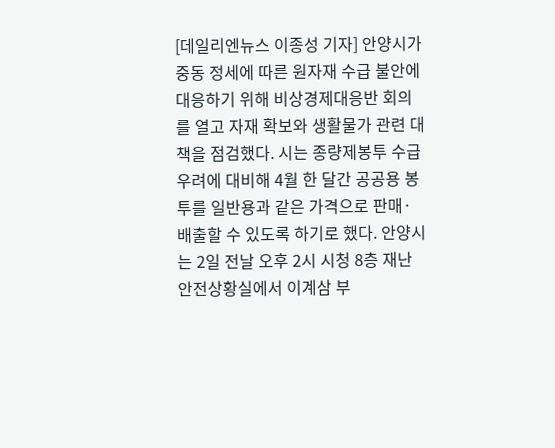[데일리엔뉴스 이종성 기자] 안양시가 중동 정세에 따른 원자재 수급 불안에 대응하기 위해 비상경제대응반 회의를 열고 자재 확보와 생활물가 관련 대책을 점검했다. 시는 종량제봉투 수급 우려에 대비해 4월 한 달간 공공용 봉투를 일반용과 같은 가격으로 판매·배출할 수 있도록 하기로 했다. 안양시는 2일 전날 오후 2시 시청 8층 재난안전상황실에서 이계삼 부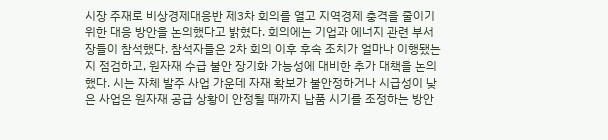시장 주재로 비상경제대응반 제3차 회의를 열고 지역경제 충격을 줄이기 위한 대응 방안을 논의했다고 밝혔다. 회의에는 기업과 에너지 관련 부서장들이 참석했다. 참석자들은 2차 회의 이후 후속 조치가 얼마나 이행됐는지 점검하고, 원자재 수급 불안 장기화 가능성에 대비한 추가 대책을 논의했다. 시는 자체 발주 사업 가운데 자재 확보가 불안정하거나 시급성이 낮은 사업은 원자재 공급 상황이 안정될 때까지 납품 시기를 조정하는 방안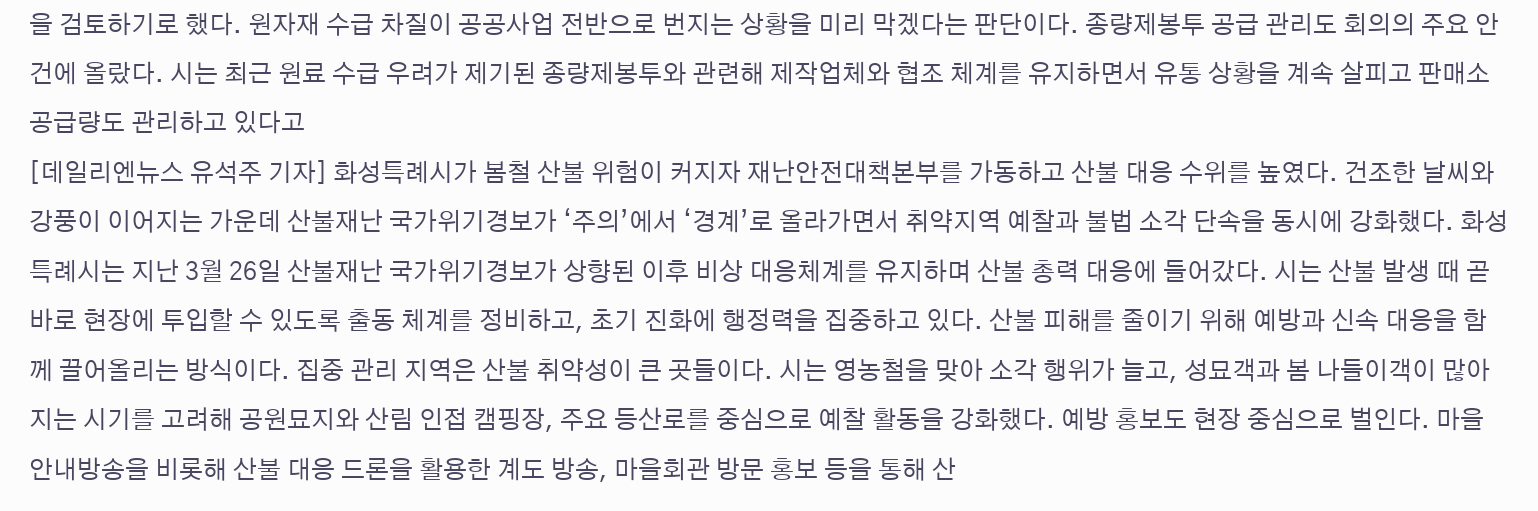을 검토하기로 했다. 원자재 수급 차질이 공공사업 전반으로 번지는 상황을 미리 막겠다는 판단이다. 종량제봉투 공급 관리도 회의의 주요 안건에 올랐다. 시는 최근 원료 수급 우려가 제기된 종량제봉투와 관련해 제작업체와 협조 체계를 유지하면서 유통 상황을 계속 살피고 판매소 공급량도 관리하고 있다고
[데일리엔뉴스 유석주 기자] 화성특례시가 봄철 산불 위험이 커지자 재난안전대책본부를 가동하고 산불 대응 수위를 높였다. 건조한 날씨와 강풍이 이어지는 가운데 산불재난 국가위기경보가 ‘주의’에서 ‘경계’로 올라가면서 취약지역 예찰과 불법 소각 단속을 동시에 강화했다. 화성특례시는 지난 3월 26일 산불재난 국가위기경보가 상향된 이후 비상 대응체계를 유지하며 산불 총력 대응에 들어갔다. 시는 산불 발생 때 곧바로 현장에 투입할 수 있도록 출동 체계를 정비하고, 초기 진화에 행정력을 집중하고 있다. 산불 피해를 줄이기 위해 예방과 신속 대응을 함께 끌어올리는 방식이다. 집중 관리 지역은 산불 취약성이 큰 곳들이다. 시는 영농철을 맞아 소각 행위가 늘고, 성묘객과 봄 나들이객이 많아지는 시기를 고려해 공원묘지와 산림 인접 캠핑장, 주요 등산로를 중심으로 예찰 활동을 강화했다. 예방 홍보도 현장 중심으로 벌인다. 마을 안내방송을 비롯해 산불 대응 드론을 활용한 계도 방송, 마을회관 방문 홍보 등을 통해 산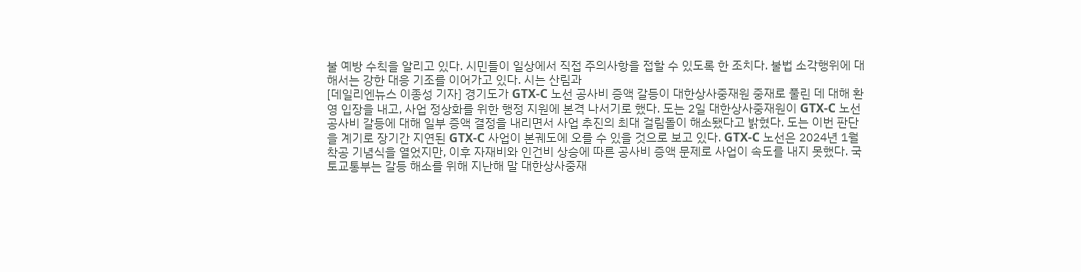불 예방 수칙을 알리고 있다. 시민들이 일상에서 직접 주의사항을 접할 수 있도록 한 조치다. 불법 소각행위에 대해서는 강한 대응 기조를 이어가고 있다. 시는 산림과
[데일리엔뉴스 이종성 기자] 경기도가 GTX-C 노선 공사비 증액 갈등이 대한상사중재원 중재로 풀린 데 대해 환영 입장을 내고, 사업 정상화를 위한 행정 지원에 본격 나서기로 했다. 도는 2일 대한상사중재원이 GTX-C 노선 공사비 갈등에 대해 일부 증액 결정을 내리면서 사업 추진의 최대 걸림돌이 해소됐다고 밝혔다. 도는 이번 판단을 계기로 장기간 지연된 GTX-C 사업이 본궤도에 오를 수 있을 것으로 보고 있다. GTX-C 노선은 2024년 1월 착공 기념식을 열었지만, 이후 자재비와 인건비 상승에 따른 공사비 증액 문제로 사업이 속도를 내지 못했다. 국토교통부는 갈등 해소를 위해 지난해 말 대한상사중재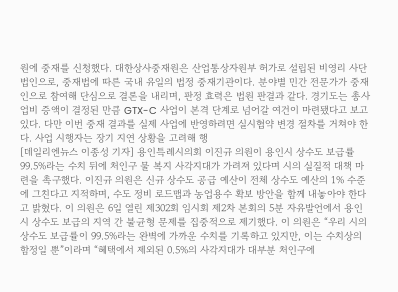원에 중재를 신청했다. 대한상사중재원은 산업통상자원부 허가로 설립된 비영리 사단법인으로, 중재법에 따른 국내 유일의 법정 중재기관이다. 분야별 민간 전문가가 중재인으로 참여해 단심으로 결론을 내리며, 판정 효력은 법원 판결과 같다. 경기도는 총사업비 증액이 결정된 만큼 GTX-C 사업이 본격 단계로 넘어갈 여건이 마련됐다고 보고 있다. 다만 이번 중재 결과를 실제 사업에 반영하려면 실시협약 변경 절차를 거쳐야 한다. 사업 시행자는 장기 지연 상황을 고려해 행
[데일리엔뉴스 이종성 기자] 용인특례시의회 이진규 의원이 용인시 상수도 보급률 99.5%라는 수치 뒤에 처인구 물 복지 사각지대가 가려져 있다며 시의 실질적 대책 마련을 촉구했다. 이진규 의원은 신규 상수도 공급 예산이 전체 상수도 예산의 1% 수준에 그친다고 지적하며, 수도 정비 로드맵과 농업용수 확보 방안을 함께 내놓아야 한다고 밝혔다. 이 의원은 6일 열린 제302회 임시회 제2차 본회의 5분 자유발언에서 용인시 상수도 보급의 지역 간 불균형 문제를 집중적으로 제기했다. 이 의원은 “우리 시의 상수도 보급률이 99.5%라는 완벽에 가까운 수치를 기록하고 있지만, 이는 수치상의 함정일 뿐”이라며 “혜택에서 제외된 0.5%의 사각지대가 대부분 처인구에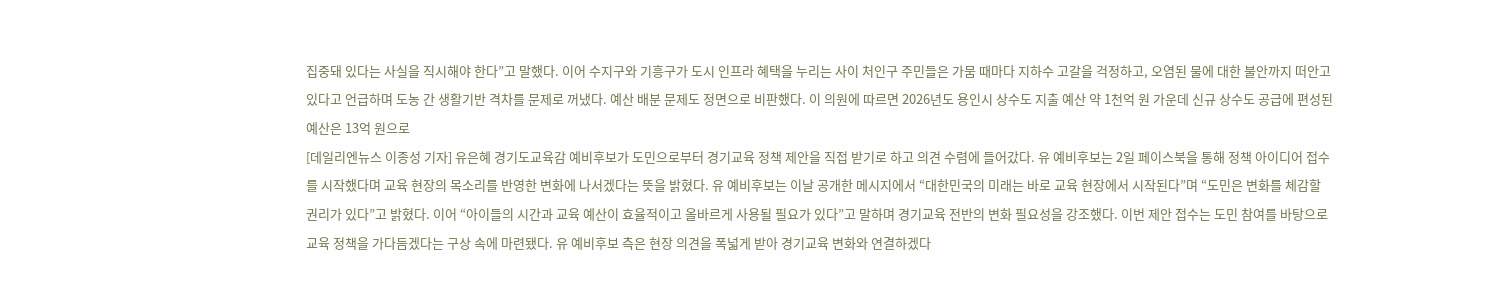집중돼 있다는 사실을 직시해야 한다”고 말했다. 이어 수지구와 기흥구가 도시 인프라 혜택을 누리는 사이 처인구 주민들은 가뭄 때마다 지하수 고갈을 걱정하고, 오염된 물에 대한 불안까지 떠안고 있다고 언급하며 도농 간 생활기반 격차를 문제로 꺼냈다. 예산 배분 문제도 정면으로 비판했다. 이 의원에 따르면 2026년도 용인시 상수도 지출 예산 약 1천억 원 가운데 신규 상수도 공급에 편성된 예산은 13억 원으로
[데일리엔뉴스 이종성 기자] 유은혜 경기도교육감 예비후보가 도민으로부터 경기교육 정책 제안을 직접 받기로 하고 의견 수렴에 들어갔다. 유 예비후보는 2일 페이스북을 통해 정책 아이디어 접수를 시작했다며 교육 현장의 목소리를 반영한 변화에 나서겠다는 뜻을 밝혔다. 유 예비후보는 이날 공개한 메시지에서 “대한민국의 미래는 바로 교육 현장에서 시작된다”며 “도민은 변화를 체감할 권리가 있다”고 밝혔다. 이어 “아이들의 시간과 교육 예산이 효율적이고 올바르게 사용될 필요가 있다”고 말하며 경기교육 전반의 변화 필요성을 강조했다. 이번 제안 접수는 도민 참여를 바탕으로 교육 정책을 가다듬겠다는 구상 속에 마련됐다. 유 예비후보 측은 현장 의견을 폭넓게 받아 경기교육 변화와 연결하겠다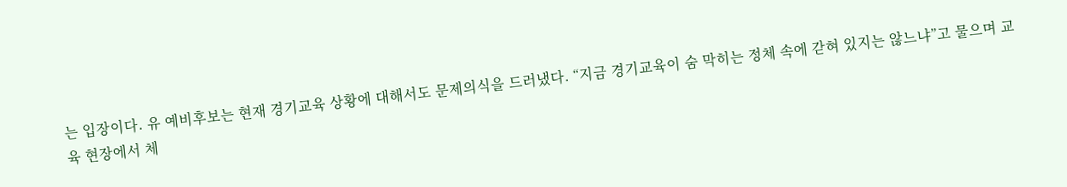는 입장이다. 유 예비후보는 현재 경기교육 상황에 대해서도 문제의식을 드러냈다. “지금 경기교육이 숨 막히는 정체 속에 갇혀 있지는 않느냐”고 물으며 교육 현장에서 체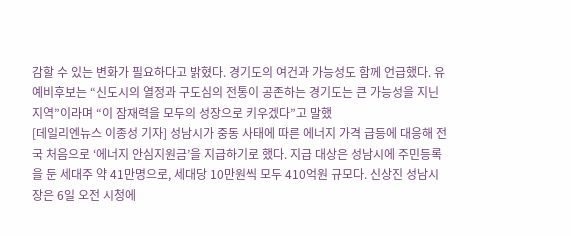감할 수 있는 변화가 필요하다고 밝혔다. 경기도의 여건과 가능성도 함께 언급했다. 유 예비후보는 “신도시의 열정과 구도심의 전통이 공존하는 경기도는 큰 가능성을 지닌 지역”이라며 “이 잠재력을 모두의 성장으로 키우겠다”고 말했
[데일리엔뉴스 이종성 기자] 성남시가 중동 사태에 따른 에너지 가격 급등에 대응해 전국 처음으로 ‘에너지 안심지원금’을 지급하기로 했다. 지급 대상은 성남시에 주민등록을 둔 세대주 약 41만명으로, 세대당 10만원씩 모두 410억원 규모다. 신상진 성남시장은 6일 오전 시청에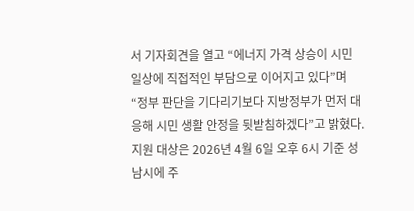서 기자회견을 열고 “에너지 가격 상승이 시민 일상에 직접적인 부담으로 이어지고 있다”며 “정부 판단을 기다리기보다 지방정부가 먼저 대응해 시민 생활 안정을 뒷받침하겠다”고 밝혔다. 지원 대상은 2026년 4월 6일 오후 6시 기준 성남시에 주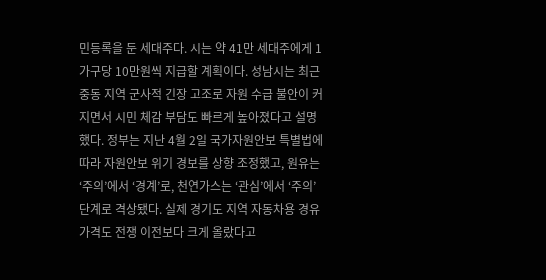민등록을 둔 세대주다. 시는 약 41만 세대주에게 1가구당 10만원씩 지급할 계획이다. 성남시는 최근 중동 지역 군사적 긴장 고조로 자원 수급 불안이 커지면서 시민 체감 부담도 빠르게 높아졌다고 설명했다. 정부는 지난 4월 2일 국가자원안보 특별법에 따라 자원안보 위기 경보를 상향 조정했고, 원유는 ‘주의’에서 ‘경계’로, 천연가스는 ‘관심’에서 ‘주의’ 단계로 격상됐다. 실제 경기도 지역 자동차용 경유 가격도 전쟁 이전보다 크게 올랐다고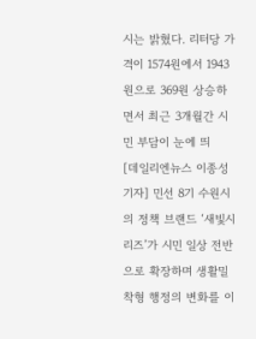시는 밝혔다. 리터당 가격이 1574원에서 1943원으로 369원 상승하면서 최근 3개월간 시민 부담이 눈에 띄
[데일리엔뉴스 이종성 기자] 민선 8기 수원시의 정책 브랜드 ‘새빛시리즈’가 시민 일상 전반으로 확장하며 생활밀착형 행정의 변화를 이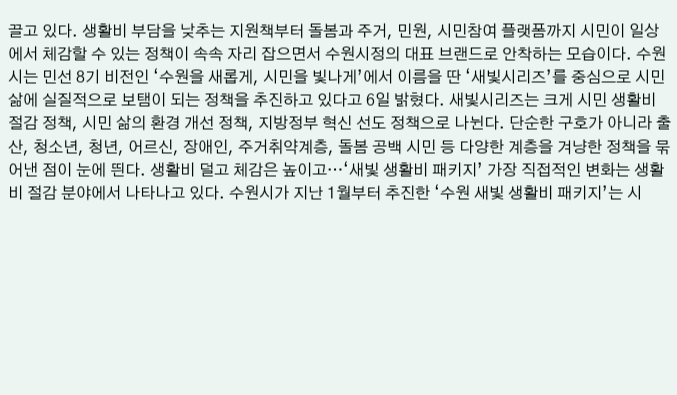끌고 있다. 생활비 부담을 낮추는 지원책부터 돌봄과 주거, 민원, 시민참여 플랫폼까지 시민이 일상에서 체감할 수 있는 정책이 속속 자리 잡으면서 수원시정의 대표 브랜드로 안착하는 모습이다. 수원시는 민선 8기 비전인 ‘수원을 새롭게, 시민을 빛나게’에서 이름을 딴 ‘새빛시리즈’를 중심으로 시민 삶에 실질적으로 보탬이 되는 정책을 추진하고 있다고 6일 밝혔다. 새빛시리즈는 크게 시민 생활비 절감 정책, 시민 삶의 환경 개선 정책, 지방정부 혁신 선도 정책으로 나뉜다. 단순한 구호가 아니라 출산, 청소년, 청년, 어르신, 장애인, 주거취약계층, 돌봄 공백 시민 등 다양한 계층을 겨냥한 정책을 묶어낸 점이 눈에 띈다. 생활비 덜고 체감은 높이고…‘새빛 생활비 패키지’ 가장 직접적인 변화는 생활비 절감 분야에서 나타나고 있다. 수원시가 지난 1월부터 추진한 ‘수원 새빛 생활비 패키지’는 시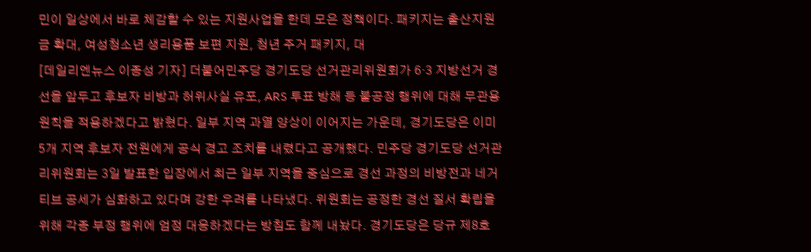민이 일상에서 바로 체감할 수 있는 지원사업을 한데 모은 정책이다. 패키지는 출산지원금 확대, 여성청소년 생리용품 보편 지원, 청년 주거 패키지, 대
[데일리엔뉴스 이종성 기자] 더불어민주당 경기도당 선거관리위원회가 6·3 지방선거 경선을 앞두고 후보자 비방과 허위사실 유포, ARS 투표 방해 등 불공정 행위에 대해 무관용 원칙을 적용하겠다고 밝혔다. 일부 지역 과열 양상이 이어지는 가운데, 경기도당은 이미 5개 지역 후보자 전원에게 공식 경고 조치를 내렸다고 공개했다. 민주당 경기도당 선거관리위원회는 3일 발표한 입장에서 최근 일부 지역을 중심으로 경선 과정의 비방전과 네거티브 공세가 심화하고 있다며 강한 우려를 나타냈다. 위원회는 공정한 경선 질서 확립을 위해 각종 부정 행위에 엄정 대응하겠다는 방침도 함께 내놨다. 경기도당은 당규 제8호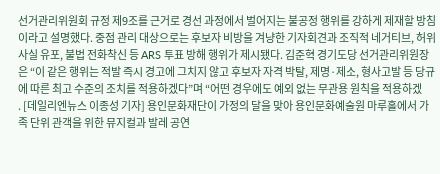선거관리위원회 규정 제9조를 근거로 경선 과정에서 벌어지는 불공정 행위를 강하게 제재할 방침이라고 설명했다. 중점 관리 대상으로는 후보자 비방을 겨냥한 기자회견과 조직적 네거티브, 허위사실 유포, 불법 전화착신 등 ARS 투표 방해 행위가 제시됐다. 김준혁 경기도당 선거관리위원장은 “이 같은 행위는 적발 즉시 경고에 그치지 않고 후보자 자격 박탈, 제명·제소, 형사고발 등 당규에 따른 최고 수준의 조치를 적용하겠다”며 “어떤 경우에도 예외 없는 무관용 원칙을 적용하겠
. [데일리엔뉴스 이종성 기자] 용인문화재단이 가정의 달을 맞아 용인문화예술원 마루홀에서 가족 단위 관객을 위한 뮤지컬과 발레 공연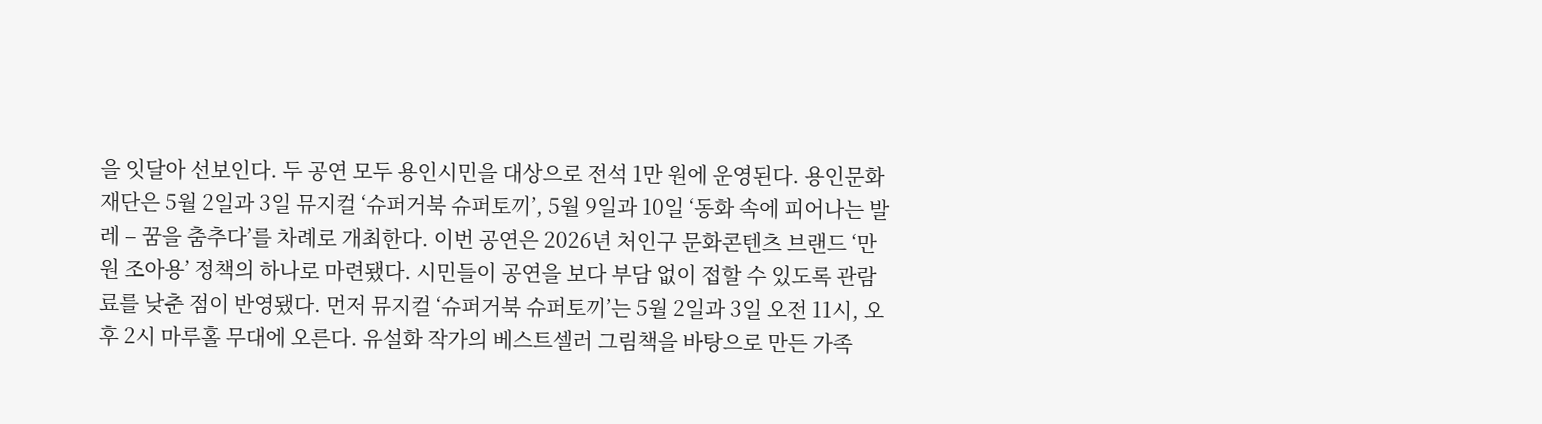을 잇달아 선보인다. 두 공연 모두 용인시민을 대상으로 전석 1만 원에 운영된다. 용인문화재단은 5월 2일과 3일 뮤지컬 ‘슈퍼거북 슈퍼토끼’, 5월 9일과 10일 ‘동화 속에 피어나는 발레 – 꿈을 춤추다’를 차례로 개최한다. 이번 공연은 2026년 처인구 문화콘텐츠 브랜드 ‘만원 조아용’ 정책의 하나로 마련됐다. 시민들이 공연을 보다 부담 없이 접할 수 있도록 관람료를 낮춘 점이 반영됐다. 먼저 뮤지컬 ‘슈퍼거북 슈퍼토끼’는 5월 2일과 3일 오전 11시, 오후 2시 마루홀 무대에 오른다. 유설화 작가의 베스트셀러 그림책을 바탕으로 만든 가족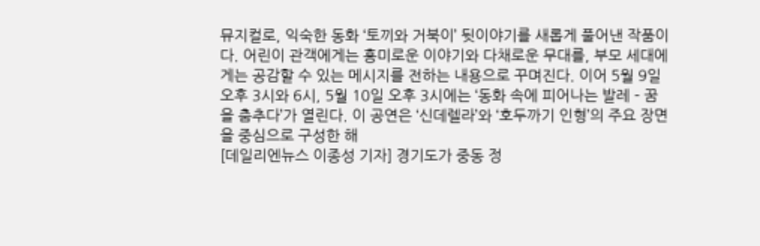뮤지컬로, 익숙한 동화 ‘토끼와 거북이’ 뒷이야기를 새롭게 풀어낸 작품이다. 어린이 관객에게는 흥미로운 이야기와 다채로운 무대를, 부모 세대에게는 공감할 수 있는 메시지를 전하는 내용으로 꾸며진다. 이어 5월 9일 오후 3시와 6시, 5월 10일 오후 3시에는 ‘동화 속에 피어나는 발레 – 꿈을 춤추다’가 열린다. 이 공연은 ‘신데렐라’와 ‘호두까기 인형’의 주요 장면을 중심으로 구성한 해
[데일리엔뉴스 이종성 기자] 경기도가 중동 정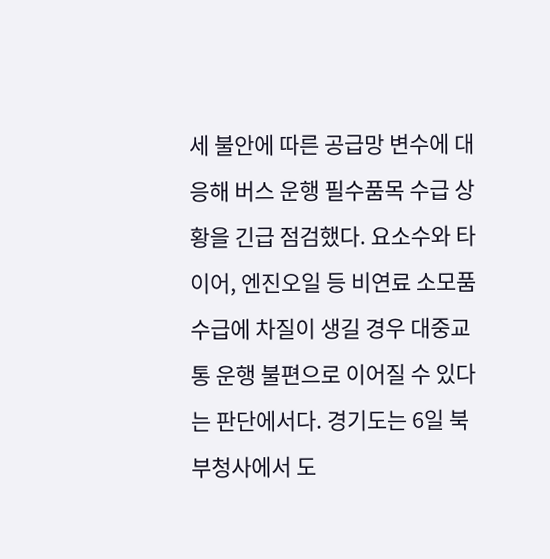세 불안에 따른 공급망 변수에 대응해 버스 운행 필수품목 수급 상황을 긴급 점검했다. 요소수와 타이어, 엔진오일 등 비연료 소모품 수급에 차질이 생길 경우 대중교통 운행 불편으로 이어질 수 있다는 판단에서다. 경기도는 6일 북부청사에서 도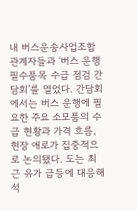내 버스운송사업조합 관계자들과 ‘버스 운행 필수품목 수급 점검 간담회’를 열었다. 간담회에서는 버스 운행에 필요한 주요 소모품의 수급 현황과 가격 흐름, 현장 애로가 집중적으로 논의됐다. 도는 최근 유가 급등에 대응해 석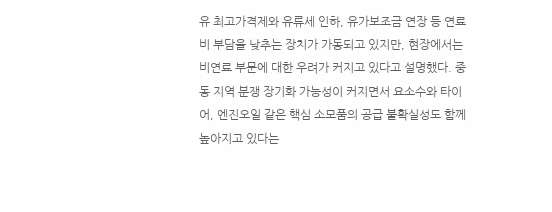유 최고가격제와 유류세 인하, 유가보조금 연장 등 연료비 부담을 낮추는 장치가 가동되고 있지만, 현장에서는 비연료 부문에 대한 우려가 커지고 있다고 설명했다. 중동 지역 분쟁 장기화 가능성이 커지면서 요소수와 타이어, 엔진오일 같은 핵심 소모품의 공급 불확실성도 함께 높아지고 있다는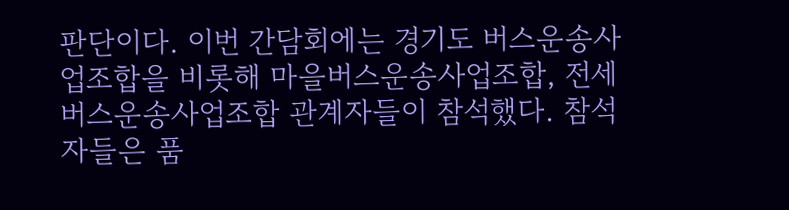판단이다. 이번 간담회에는 경기도 버스운송사업조합을 비롯해 마을버스운송사업조합, 전세버스운송사업조합 관계자들이 참석했다. 참석자들은 품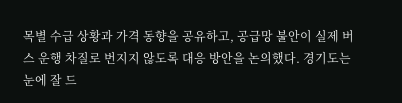목별 수급 상황과 가격 동향을 공유하고, 공급망 불안이 실제 버스 운행 차질로 번지지 않도록 대응 방안을 논의했다. 경기도는 눈에 잘 드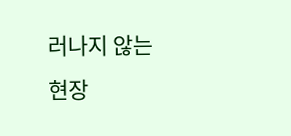러나지 않는 현장